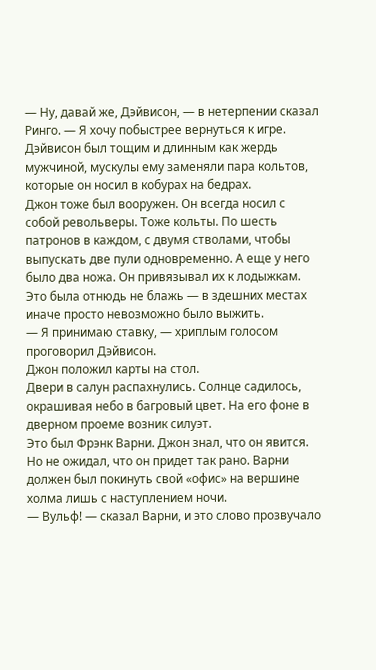— Ну, давай же, Дэйвисон, — в нетерпении сказал Ринго. — Я хочу побыстрее вернуться к игре.
Дэйвисон был тощим и длинным как жердь мужчиной, мускулы ему заменяли пара кольтов, которые он носил в кобурах на бедрах.
Джон тоже был вооружен. Он всегда носил с собой револьверы. Тоже кольты. По шесть патронов в каждом, с двумя стволами, чтобы выпускать две пули одновременно. А еще у него было два ножа. Он привязывал их к лодыжкам. Это была отнюдь не блажь — в здешних местах иначе просто невозможно было выжить.
— Я принимаю ставку, — хриплым голосом проговорил Дэйвисон.
Джон положил карты на стол.
Двери в салун распахнулись. Солнце садилось, окрашивая небо в багровый цвет. На его фоне в дверном проеме возник силуэт.
Это был Фрэнк Варни. Джон знал, что он явится. Но не ожидал, что он придет так рано. Варни должен был покинуть свой «офис» на вершине холма лишь с наступлением ночи.
— Вульф! — сказал Варни, и это слово прозвучало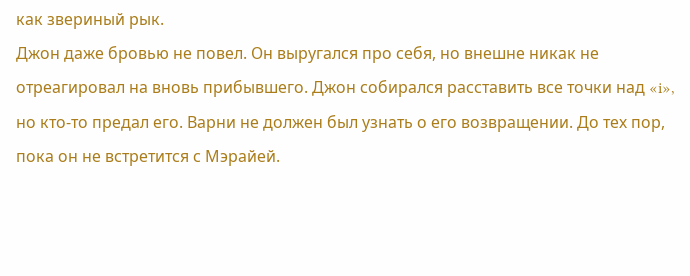как звериный рык.
Джон даже бровью не повел. Он выругался про себя, но внешне никак не отреагировал на вновь прибывшего. Джон собирался расставить все точки над «i», но кто-то предал его. Варни не должен был узнать о его возвращении. До тех пор, пока он не встретится с Мэрайей.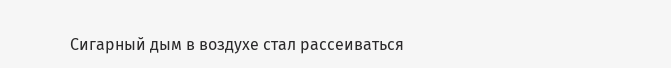Сигарный дым в воздухе стал рассеиваться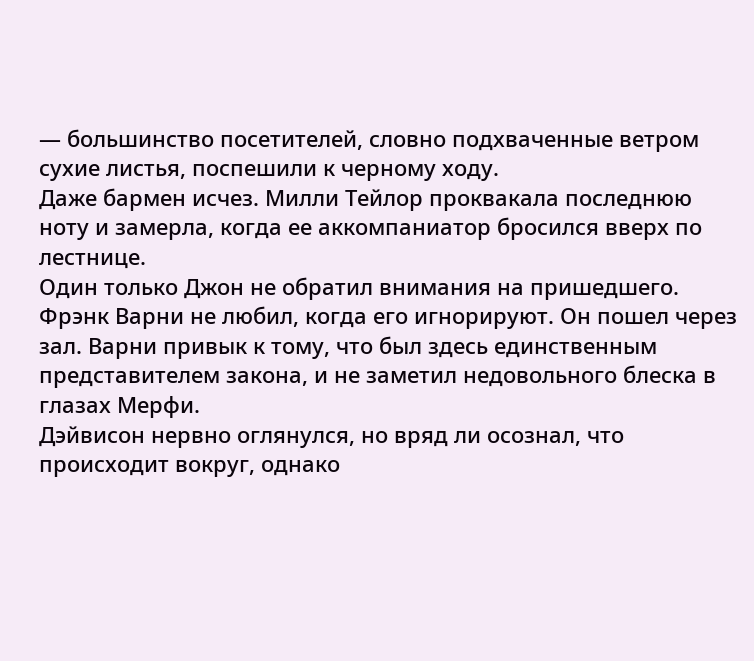— большинство посетителей, словно подхваченные ветром сухие листья, поспешили к черному ходу.
Даже бармен исчез. Милли Тейлор проквакала последнюю ноту и замерла, когда ее аккомпаниатор бросился вверх по лестнице.
Один только Джон не обратил внимания на пришедшего.
Фрэнк Варни не любил, когда его игнорируют. Он пошел через зал. Варни привык к тому, что был здесь единственным представителем закона, и не заметил недовольного блеска в глазах Мерфи.
Дэйвисон нервно оглянулся, но вряд ли осознал, что происходит вокруг, однако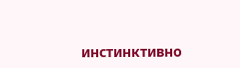инстинктивно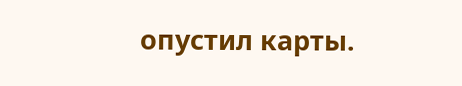опустил карты.